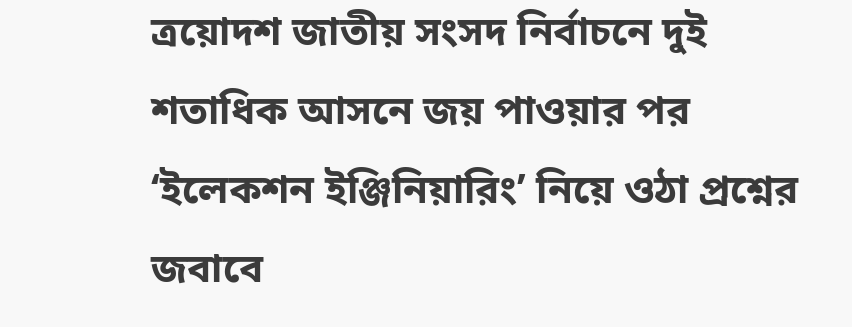ত্রয়োদশ জাতীয় সংসদ নির্বাচনে দুই শতাধিক আসনে জয় পাওয়ার পর ‘ইলেকশন ইঞ্জিনিয়ারিং’ নিয়ে ওঠা প্রশ্নের জবাবে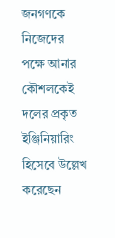জনগণকে নিজেদের পক্ষে আনার কৌশলকেই দলের প্রকৃত ইঞ্জিনিয়ারিং হিসেবে উল্লেখ করেছেন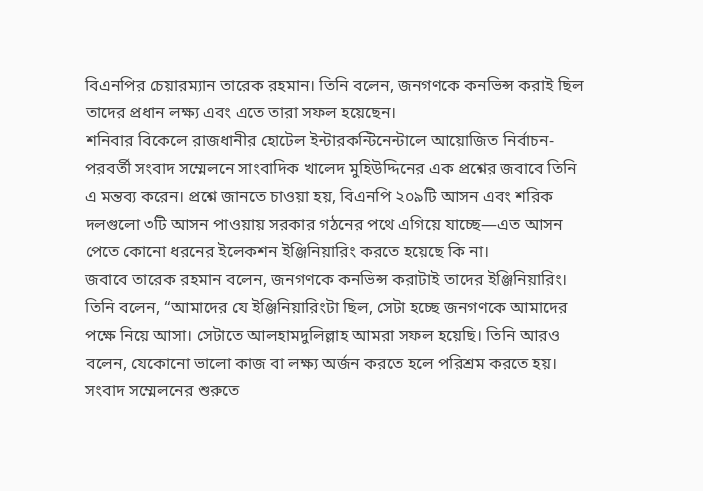বিএনপির চেয়ারম্যান তারেক রহমান। তিনি বলেন, জনগণকে কনভিন্স করাই ছিল তাদের প্রধান লক্ষ্য এবং এতে তারা সফল হয়েছেন।
শনিবার বিকেলে রাজধানীর হোটেল ইন্টারকন্টিনেন্টালে আয়োজিত নির্বাচন-পরবর্তী সংবাদ সম্মেলনে সাংবাদিক খালেদ মুহিউদ্দিনের এক প্রশ্নের জবাবে তিনি এ মন্তব্য করেন। প্রশ্নে জানতে চাওয়া হয়, বিএনপি ২০৯টি আসন এবং শরিক দলগুলো ৩টি আসন পাওয়ায় সরকার গঠনের পথে এগিয়ে যাচ্ছে—এত আসন পেতে কোনো ধরনের ইলেকশন ইঞ্জিনিয়ারিং করতে হয়েছে কি না।
জবাবে তারেক রহমান বলেন, জনগণকে কনভিন্স করাটাই তাদের ইঞ্জিনিয়ারিং। তিনি বলেন, “আমাদের যে ইঞ্জিনিয়ারিংটা ছিল, সেটা হচ্ছে জনগণকে আমাদের পক্ষে নিয়ে আসা। সেটাতে আলহামদুলিল্লাহ আমরা সফল হয়েছি। তিনি আরও বলেন, যেকোনো ভালো কাজ বা লক্ষ্য অর্জন করতে হলে পরিশ্রম করতে হয়।
সংবাদ সম্মেলনের শুরুতে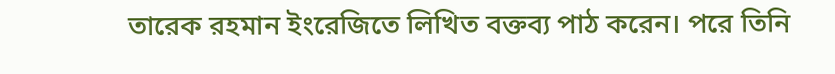তারেক রহমান ইংরেজিতে লিখিত বক্তব্য পাঠ করেন। পরে তিনি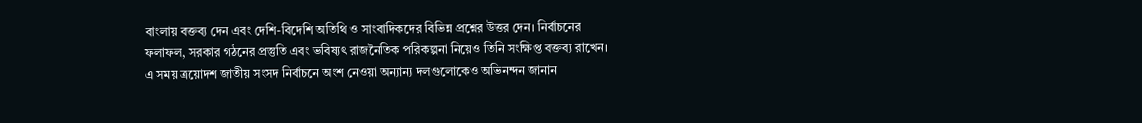বাংলায় বক্তব্য দেন এবং দেশি-বিদেশি অতিথি ও সাংবাদিকদের বিভিন্ন প্রশ্নের উত্তর দেন। নির্বাচনের ফলাফল, সরকার গঠনের প্রস্তুতি এবং ভবিষ্যৎ রাজনৈতিক পরিকল্পনা নিয়েও তিনি সংক্ষিপ্ত বক্তব্য রাখেন।
এ সময় ত্রয়োদশ জাতীয় সংসদ নির্বাচনে অংশ নেওয়া অন্যান্য দলগুলোকেও অভিনন্দন জানান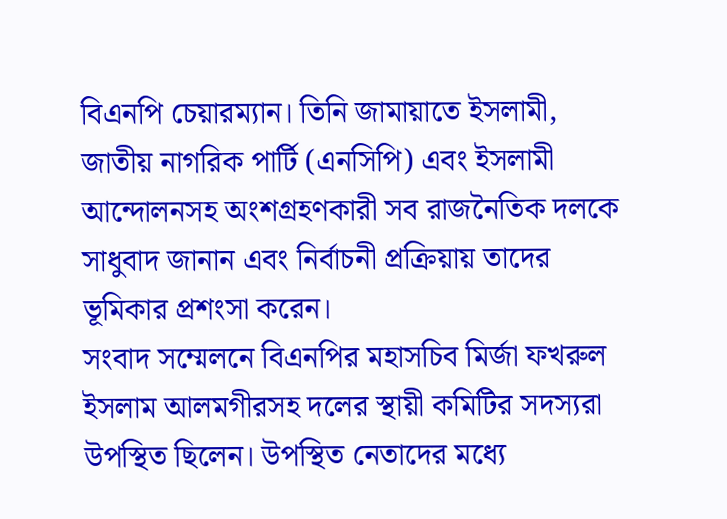বিএনপি চেয়ারম্যান। তিনি জামায়াতে ইসলামী, জাতীয় নাগরিক পার্টি (এনসিপি) এবং ইসলামী আন্দোলনসহ অংশগ্রহণকারী সব রাজনৈতিক দলকে সাধুবাদ জানান এবং নির্বাচনী প্রক্রিয়ায় তাদের ভূমিকার প্রশংসা করেন।
সংবাদ সম্মেলনে বিএনপির মহাসচিব মির্জা ফখরুল ইসলাম আলমগীরসহ দলের স্থায়ী কমিটির সদস্যরা উপস্থিত ছিলেন। উপস্থিত নেতাদের মধ্যে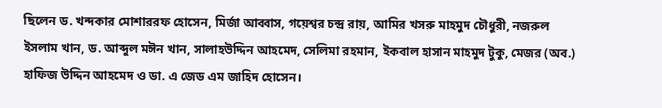ছিলেন ড. খন্দকার মোশাররফ হোসেন, মির্জা আব্বাস, গয়েশ্বর চন্দ্র রায়, আমির খসরু মাহমুদ চৌধুরী, নজরুল ইসলাম খান, ড. আব্দুল মঈন খান, সালাহউদ্দিন আহমেদ, সেলিমা রহমান, ইকবাল হাসান মাহমুদ টুকু, মেজর (অব.) হাফিজ উদ্দিন আহমেদ ও ডা. এ জেড এম জাহিদ হোসেন।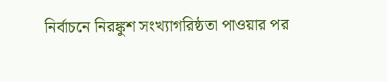নির্বাচনে নিরঙ্কুশ সংখ্যাগরিষ্ঠতা পাওয়ার পর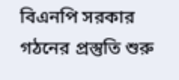বিএনপি সরকার গঠনের প্রস্তুতি শুরু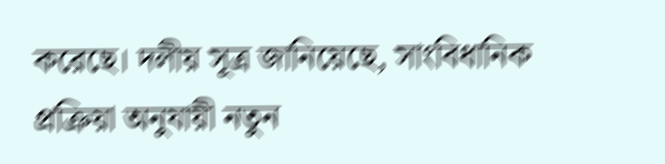করেছে। দলীয় সূত্র জানিয়েছে, সাংবিধানিক প্রক্রিয়া অনুযায়ী নতুন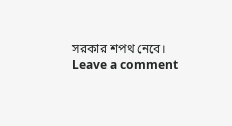সরকার শপথ নেবে।
Leave a comment